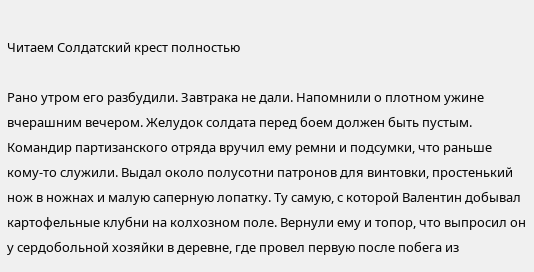Читаем Солдатский крест полностью

Рано утром его разбудили. Завтрака не дали. Напомнили о плотном ужине вчерашним вечером. Желудок солдата перед боем должен быть пустым. Командир партизанского отряда вручил ему ремни и подсумки, что раньше кому-то служили. Выдал около полусотни патронов для винтовки, простенький нож в ножнах и малую саперную лопатку. Ту самую, с которой Валентин добывал картофельные клубни на колхозном поле. Вернули ему и топор, что выпросил он у сердобольной хозяйки в деревне, где провел первую после побега из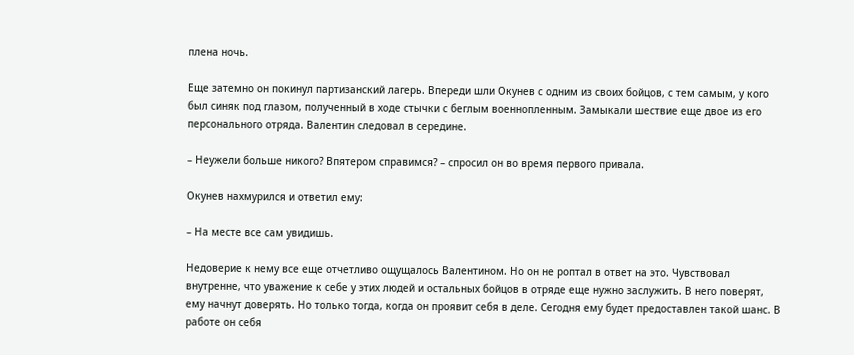плена ночь.

Еще затемно он покинул партизанский лагерь. Впереди шли Окунев с одним из своих бойцов, с тем самым, у кого был синяк под глазом, полученный в ходе стычки с беглым военнопленным. Замыкали шествие еще двое из его персонального отряда. Валентин следовал в середине.

– Неужели больше никого? Впятером справимся? – спросил он во время первого привала.

Окунев нахмурился и ответил ему:

– На месте все сам увидишь.

Недоверие к нему все еще отчетливо ощущалось Валентином. Но он не роптал в ответ на это. Чувствовал внутренне, что уважение к себе у этих людей и остальных бойцов в отряде еще нужно заслужить. В него поверят, ему начнут доверять. Но только тогда, когда он проявит себя в деле. Сегодня ему будет предоставлен такой шанс. В работе он себя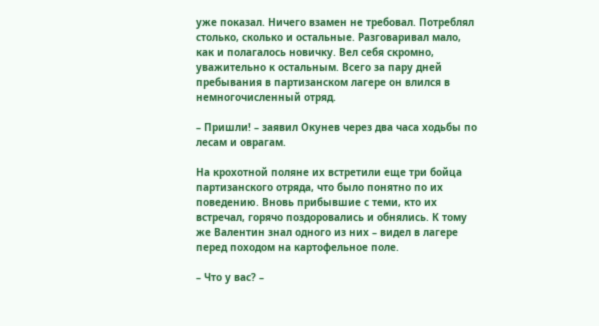уже показал. Ничего взамен не требовал. Потреблял столько, сколько и остальные. Разговаривал мало, как и полагалось новичку. Вел себя скромно, уважительно к остальным. Всего за пару дней пребывания в партизанском лагере он влился в немногочисленный отряд.

– Пришли! – заявил Окунев через два часа ходьбы по лесам и оврагам.

На крохотной поляне их встретили еще три бойца партизанского отряда, что было понятно по их поведению. Вновь прибывшие с теми, кто их встречал, горячо поздоровались и обнялись. К тому же Валентин знал одного из них – видел в лагере перед походом на картофельное поле.

– Что у вас? –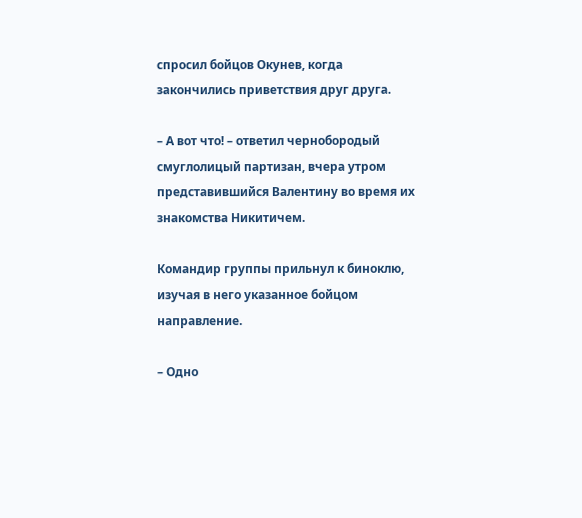спросил бойцов Окунев, когда закончились приветствия друг друга.

– А вот что! – ответил чернобородый смуглолицый партизан, вчера утром представившийся Валентину во время их знакомства Никитичем.

Командир группы прильнул к биноклю, изучая в него указанное бойцом направление.

– Одно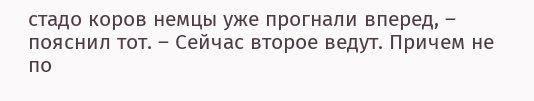стадо коров немцы уже прогнали вперед, – пояснил тот. – Сейчас второе ведут. Причем не по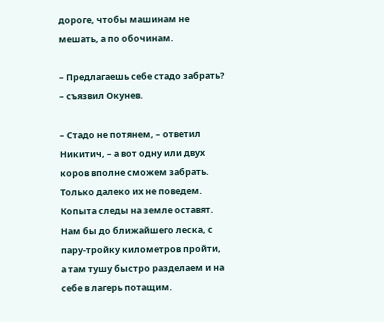дороге, чтобы машинам не мешать, а по обочинам.

– Предлагаешь себе стадо забрать? – съязвил Окунев.

– Стадо не потянем, – ответил Никитич, – а вот одну или двух коров вполне сможем забрать. Только далеко их не поведем. Копыта следы на земле оставят. Нам бы до ближайшего леска, с пару-тройку километров пройти, а там тушу быстро разделаем и на себе в лагерь потащим.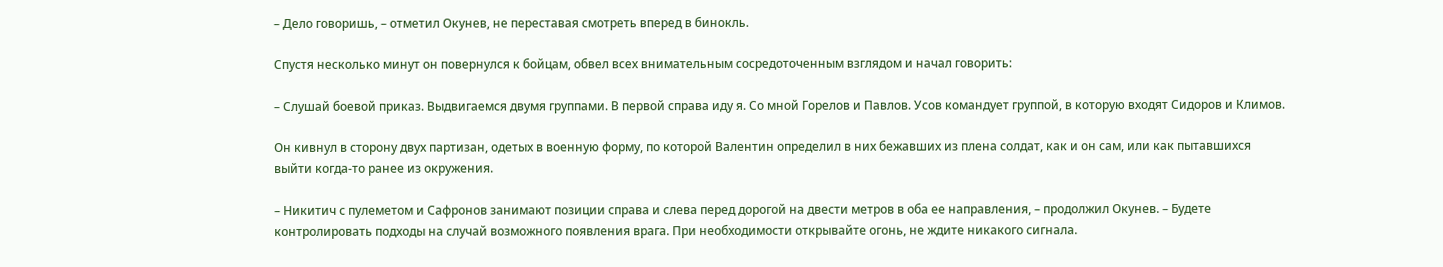– Дело говоришь, – отметил Окунев, не переставая смотреть вперед в бинокль.

Спустя несколько минут он повернулся к бойцам, обвел всех внимательным сосредоточенным взглядом и начал говорить:

– Слушай боевой приказ. Выдвигаемся двумя группами. В первой справа иду я. Со мной Горелов и Павлов. Усов командует группой, в которую входят Сидоров и Климов.

Он кивнул в сторону двух партизан, одетых в военную форму, по которой Валентин определил в них бежавших из плена солдат, как и он сам, или как пытавшихся выйти когда-то ранее из окружения.

– Никитич с пулеметом и Сафронов занимают позиции справа и слева перед дорогой на двести метров в оба ее направления, – продолжил Окунев. – Будете контролировать подходы на случай возможного появления врага. При необходимости открывайте огонь, не ждите никакого сигнала.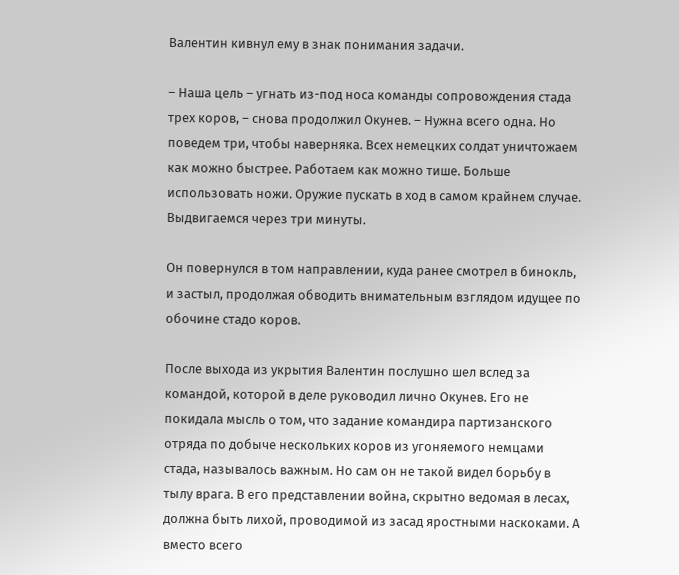Валентин кивнул ему в знак понимания задачи.

– Наша цель – угнать из-под носа команды сопровождения стада трех коров, – снова продолжил Окунев. – Нужна всего одна. Но поведем три, чтобы наверняка. Всех немецких солдат уничтожаем как можно быстрее. Работаем как можно тише. Больше использовать ножи. Оружие пускать в ход в самом крайнем случае. Выдвигаемся через три минуты.

Он повернулся в том направлении, куда ранее смотрел в бинокль, и застыл, продолжая обводить внимательным взглядом идущее по обочине стадо коров.

После выхода из укрытия Валентин послушно шел вслед за командой, которой в деле руководил лично Окунев. Его не покидала мысль о том, что задание командира партизанского отряда по добыче нескольких коров из угоняемого немцами стада, называлось важным. Но сам он не такой видел борьбу в тылу врага. В его представлении война, скрытно ведомая в лесах, должна быть лихой, проводимой из засад яростными наскоками. А вместо всего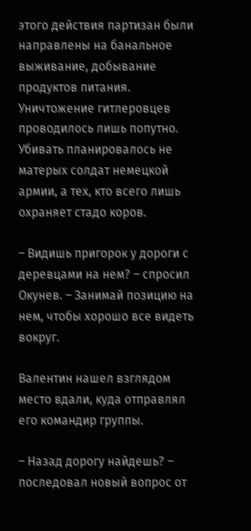этого действия партизан были направлены на банальное выживание, добывание продуктов питания. Уничтожение гитлеровцев проводилось лишь попутно. Убивать планировалось не матерых солдат немецкой армии, а тех, кто всего лишь охраняет стадо коров.

– Видишь пригорок у дороги с деревцами на нем? – спросил Окунев. – Занимай позицию на нем, чтобы хорошо все видеть вокруг.

Валентин нашел взглядом место вдали, куда отправлял его командир группы.

– Назад дорогу найдешь? – последовал новый вопрос от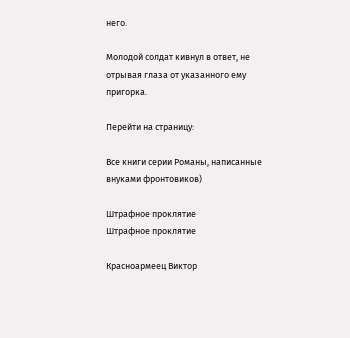него.

Молодой солдат кивнул в ответ, не отрывая глаза от указанного ему пригорка.

Перейти на страницу:

Все книги серии Романы, написанные внуками фронтовиков)

Штрафное проклятие
Штрафное проклятие

Красноармеец Виктор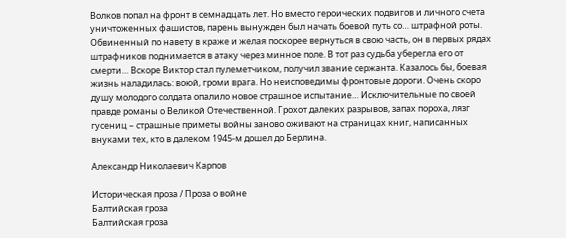Волков попал на фронт в семнадцать лет. Но вместо героических подвигов и личного счета уничтоженных фашистов, парень вынужден был начать боевой путь со… штрафной роты. Обвиненный по навету в краже и желая поскорее вернуться в свою часть, он в первых рядах штрафников поднимается в атаку через минное поле. В тот раз судьба уберегла его от смерти… Вскоре Виктор стал пулеметчиком, получил звание сержанта. Казалось бы, боевая жизнь наладилась: воюй, громи врага. Но неисповедимы фронтовые дороги. Очень скоро душу молодого солдата опалило новое страшное испытание… Исключительные по своей правде романы о Великой Отечественной. Грохот далеких разрывов, запах пороха, лязг гусениц – страшные приметы войны заново оживают на страницах книг, написанных внуками тех, кто в далеком 1945-м дошел до Берлина.

Александр Николаевич Карпов

Историческая проза / Проза о войне
Балтийская гроза
Балтийская гроза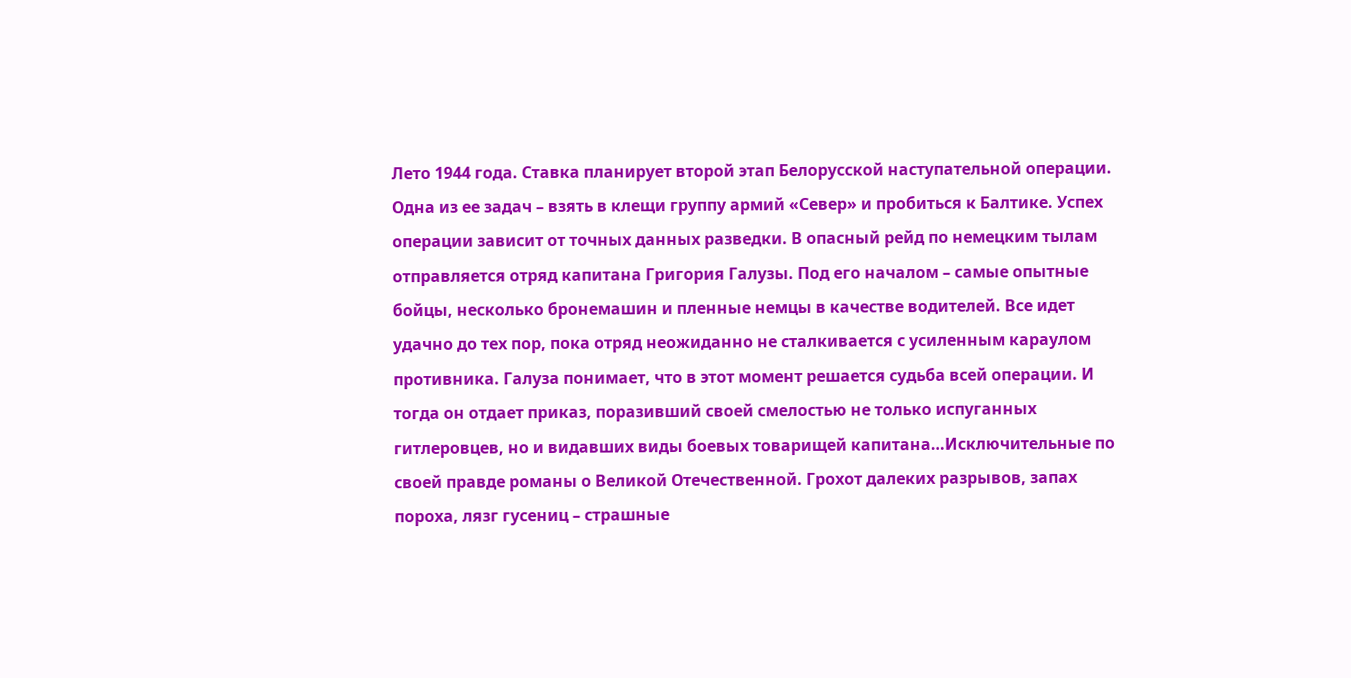Лето 1944 года. Ставка планирует второй этап Белорусской наступательной операции. Одна из ее задач – взять в клещи группу армий «Север» и пробиться к Балтике. Успех операции зависит от точных данных разведки. В опасный рейд по немецким тылам отправляется отряд капитана Григория Галузы. Под его началом – самые опытные бойцы, несколько бронемашин и пленные немцы в качестве водителей. Все идет удачно до тех пор, пока отряд неожиданно не сталкивается с усиленным караулом противника. Галуза понимает, что в этот момент решается судьба всей операции. И тогда он отдает приказ, поразивший своей смелостью не только испуганных гитлеровцев, но и видавших виды боевых товарищей капитана…Исключительные по своей правде романы о Великой Отечественной. Грохот далеких разрывов, запах пороха, лязг гусениц – страшные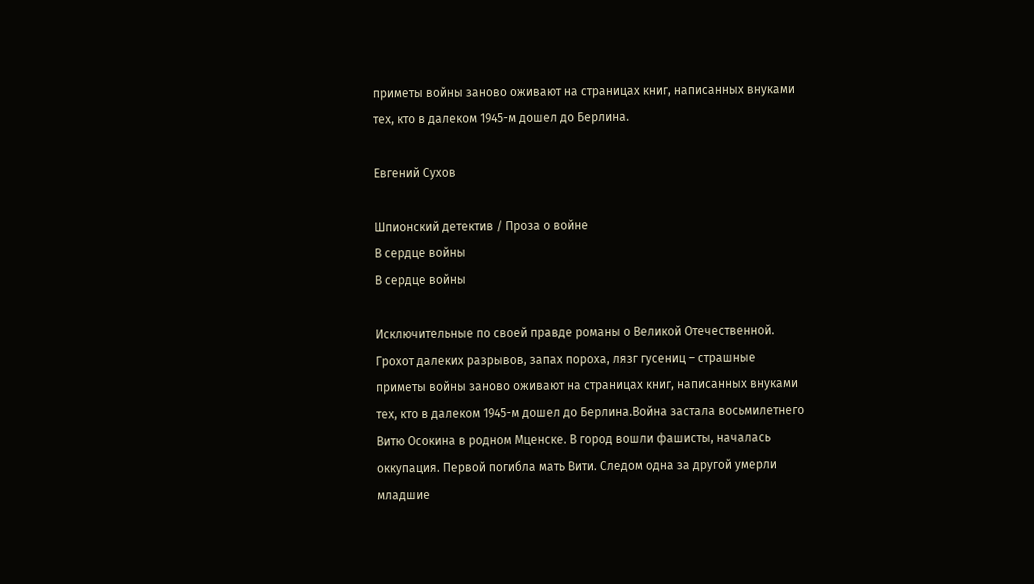приметы войны заново оживают на страницах книг, написанных внуками тех, кто в далеком 1945-м дошел до Берлина.

Евгений Сухов

Шпионский детектив / Проза о войне
В сердце войны
В сердце войны

Исключительные по своей правде романы о Великой Отечественной. Грохот далеких разрывов, запах пороха, лязг гусениц – страшные приметы войны заново оживают на страницах книг, написанных внуками тех, кто в далеком 1945-м дошел до Берлина.Война застала восьмилетнего Витю Осокина в родном Мценске. В город вошли фашисты, началась оккупация. Первой погибла мать Вити. Следом одна за другой умерли младшие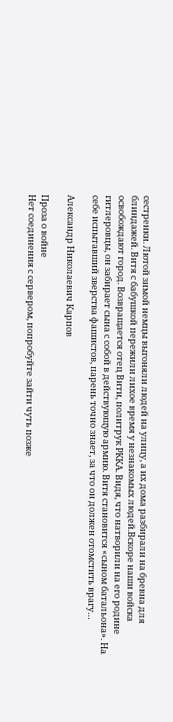сестренки. Лютой зимой немцы выгоняли людей на улицу, а их дома разбирали на бревна для блиндажей. Витя с бабушкой пережили лихое время у незнакомых людей.Вскоре наши войска освобождают город. Возвращается отец Вити, политрук РККА. Видя, что натворили на его родине гитлеровцы, он забирает сына с собой в действующую армию. Витя становится «сыном батальона». На себе испытавший зверства фашистов, парень точно знает, за что он должен отомстить врагу…

Александр Николаевич Карпов

Проза о войне
Нет соединения с сервером, попробуйте зайти чуть позже